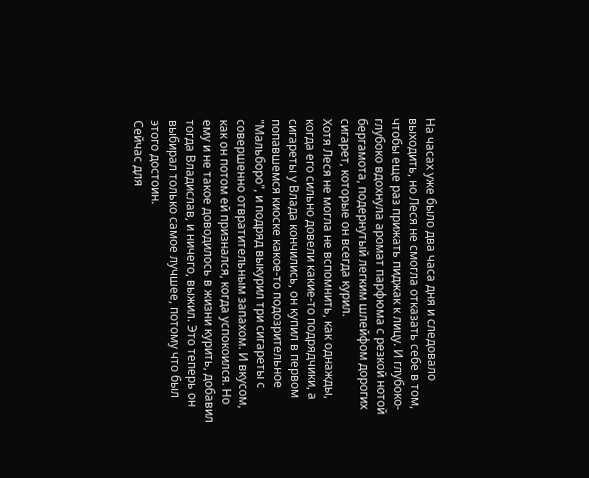На часах уже было два часа дня и следовало выходить, но Леся не смогла отказать себе в том, чтобы еще раз прижать пиджак к лицу. И глубоко-глубоко вдохнула аромат парфюма с резкой нотой бергамота, подернутый легким шлейфом дорогих сигарет, которые он всегда курил.
Хотя Леся не могла не вспомнить, как однажды, когда его сильно довели какие-то подрядчики, а сигареты у Влада кончились, он купил в первом попавшемся киоске какое-то подозрительное "Мальборо", и подряд выкурил три сигареты с совершенно отвратительным запахом. И вкусом, как он потом ей признался, когда успокоился. Но ему и не такое доводилось в жизни курить, добавил тогда Владислав, и ничего, выжил. Это теперь он выбирал только самое лучшее, потому что был этого достоин.
Сейчас для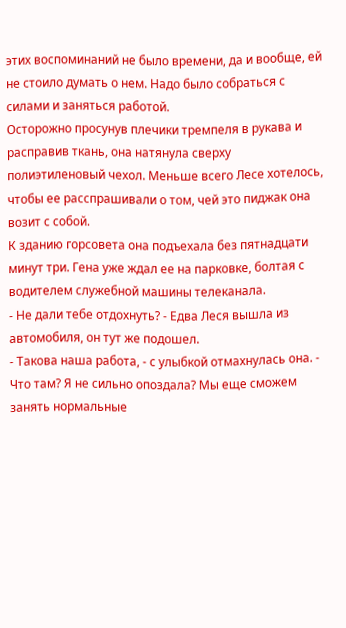этих воспоминаний не было времени, да и вообще, ей не стоило думать о нем. Надо было собраться с силами и заняться работой.
Осторожно просунув плечики тремпеля в рукава и расправив ткань, она натянула сверху полиэтиленовый чехол. Меньше всего Лесе хотелось, чтобы ее расспрашивали о том, чей это пиджак она возит с собой.
К зданию горсовета она подъехала без пятнадцати минут три. Гена уже ждал ее на парковке, болтая с водителем служебной машины телеканала.
- Не дали тебе отдохнуть? - Едва Леся вышла из автомобиля, он тут же подошел.
- Такова наша работа, - с улыбкой отмахнулась она. - Что там? Я не сильно опоздала? Мы еще сможем занять нормальные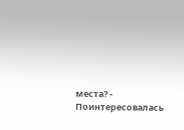места? - Поинтересовалась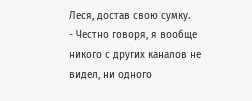Леся, достав свою сумку.
- Честно говоря, я вообще никого с других каналов не видел, ни одного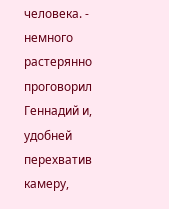человека. - немного растерянно проговорил Геннадий и, удобней перехватив камеру,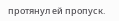протянул ей пропуск.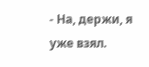- На, держи, я уже взял.